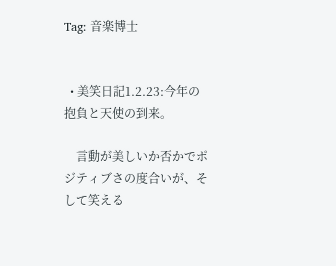Tag: 音楽博士


  • 美笑日記1.2.23:今年の抱負と天使の到来。

    言動が美しいか否かでポジティブさの度合いが、そして笑える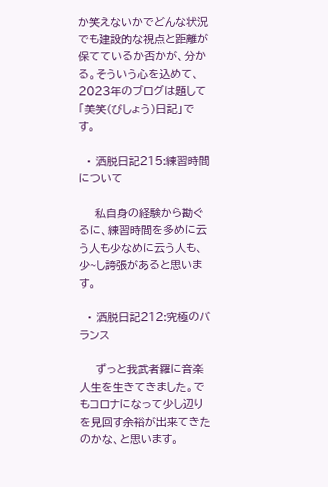か笑えないかでどんな状況でも建設的な視点と距離が保てているか否かが、分かる。そういう心を込めて、2023年のブログは題して「美笑(びしょう)日記」です。

  • 洒脱日記215:練習時間について

    私自身の経験から勘ぐるに、練習時間を多めに云う人も少なめに云う人も、少~し誇張があると思います。

  • 洒脱日記212:究極のバランス

    ずっと我武者羅に音楽人生を生きてきました。でもコロナになって少し辺りを見回す余裕が出来てきたのかな、と思います。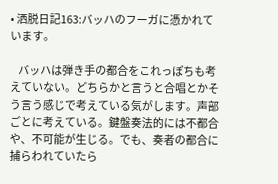• 洒脱日記163:バッハのフーガに憑かれています。

    バッハは弾き手の都合をこれっぽちも考えていない。どちらかと言うと合唱とかそう言う感じで考えている気がします。声部ごとに考えている。鍵盤奏法的には不都合や、不可能が生じる。でも、奏者の都合に捕らわれていたら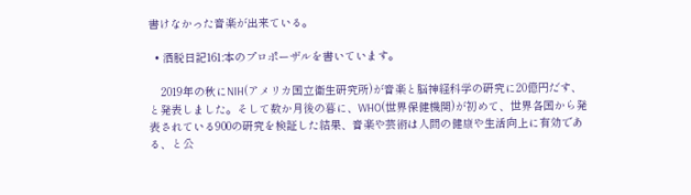書けなかった音楽が出来ている。

  • 洒脱日記161:本のプロポーザルを書いています。

    2019年の秋にNIH(アメリカ国立衛生研究所)が音楽と脳神経科学の研究に20億円だす、と発表しました。そして数か月後の暮に、WHO(世界保健機関)が初めて、世界各国から発表されている900の研究を検証した結果、音楽や芸術は人間の健康や生活向上に有効である、と公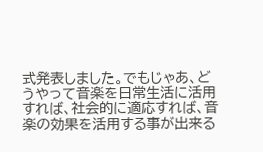式発表しました。でもじゃあ、どうやって音楽を日常生活に活用すれば、社会的に適応すれば、音楽の効果を活用する事が出来る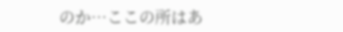のか…ここの所はあ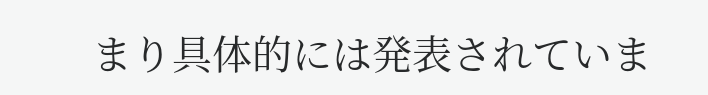まり具体的には発表されていま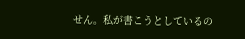せん。私が書こうとしているの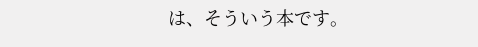は、そういう本です。